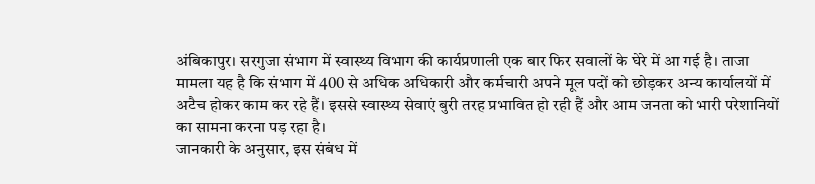अंबिकापुर। सरगुजा संभाग में स्वास्थ्य विभाग की कार्यप्रणाली एक बार फिर सवालों के घेरे में आ गई है। ताजा मामला यह है कि संभाग में 400 से अधिक अधिकारी और कर्मचारी अपने मूल पदों को छोड़कर अन्य कार्यालयों में अटैच होकर काम कर रहे हैं। इससे स्वास्थ्य सेवाएं बुरी तरह प्रभावित हो रही हैं और आम जनता को भारी परेशानियों का सामना करना पड़ रहा है।
जानकारी के अनुसार, इस संबंध में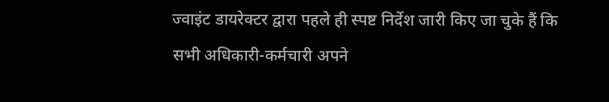ज्वाइंट डायरेक्टर द्वारा पहले ही स्पष्ट निर्देश जारी किए जा चुके हैं कि सभी अधिकारी-कर्मचारी अपने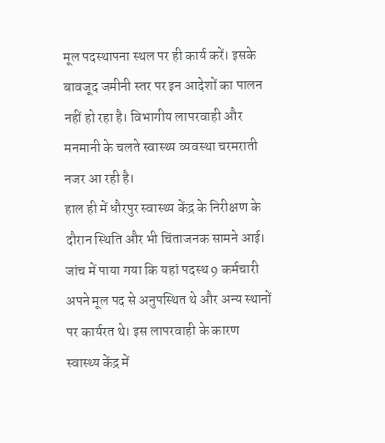मूल पदस्थापना स्थल पर ही कार्य करें। इसके बावजूद जमीनी स्तर पर इन आदेशों का पालन नहीं हो रहा है। विभागीय लापरवाही और मनमानी के चलते स्वास्थ्य व्यवस्था चरमराती नजर आ रही है।
हाल ही में धौरपुर स्वास्थ्य केंद्र के निरीक्षण के दौरान स्थिति और भी चिंताजनक सामने आई। जांच में पाया गया कि यहां पदस्थ 9 कर्मचारी अपने मूल पद से अनुपस्थित थे और अन्य स्थानों पर कार्यरत थे। इस लापरवाही के कारण स्वास्थ्य केंद्र में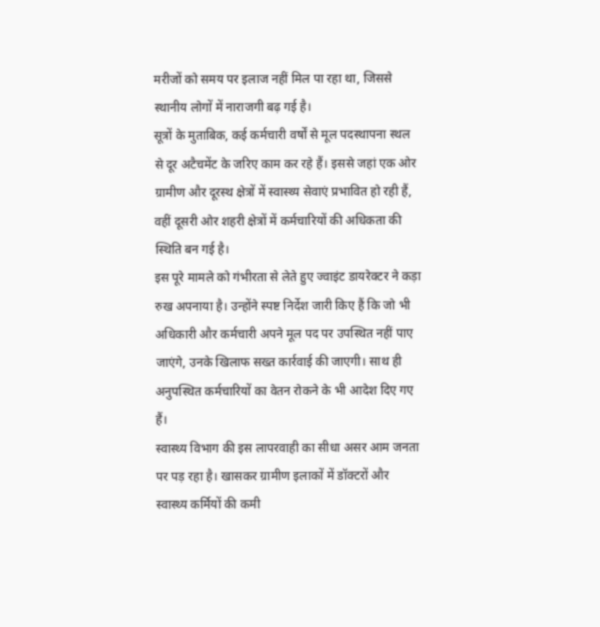मरीजों को समय पर इलाज नहीं मिल पा रहा था, जिससे स्थानीय लोगों में नाराजगी बढ़ गई है।
सूत्रों के मुताबिक, कई कर्मचारी वर्षों से मूल पदस्थापना स्थल से दूर अटैचमेंट के जरिए काम कर रहे हैं। इससे जहां एक ओर ग्रामीण और दूरस्थ क्षेत्रों में स्वास्थ्य सेवाएं प्रभावित हो रही हैं, वहीं दूसरी ओर शहरी क्षेत्रों में कर्मचारियों की अधिकता की स्थिति बन गई है।
इस पूरे मामले को गंभीरता से लेते हुए ज्वाइंट डायरेक्टर ने कड़ा रुख अपनाया है। उन्होंने स्पष्ट निर्देश जारी किए हैं कि जो भी अधिकारी और कर्मचारी अपने मूल पद पर उपस्थित नहीं पाए जाएंगे, उनके खिलाफ सख्त कार्रवाई की जाएगी। साथ ही अनुपस्थित कर्मचारियों का वेतन रोकने के भी आदेश दिए गए हैं।
स्वास्थ्य विभाग की इस लापरवाही का सीधा असर आम जनता पर पड़ रहा है। खासकर ग्रामीण इलाकों में डॉक्टरों और स्वास्थ्य कर्मियों की कमी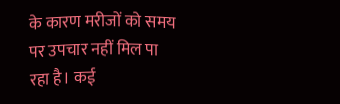के कारण मरीजों को समय पर उपचार नहीं मिल पा रहा है। कई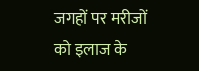जगहों पर मरीजों को इलाज के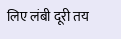लिए लंबी दूरी तय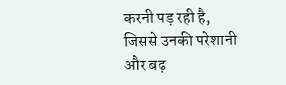करनी पड़ रही है, जिससे उनकी परेशानी और बढ़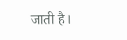जाती है।